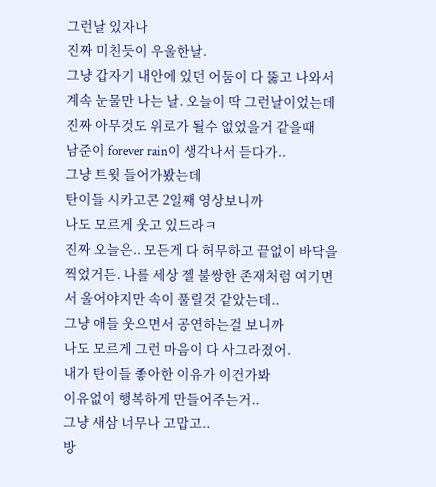그런날 있자나
진짜 미친듯이 우울한날.
그냥 갑자기 내안에 있던 어둠이 다 뚫고 나와서
계속 눈물만 나는 날. 오늘이 딱 그런날이었는데
진짜 아무것도 위로가 될수 없었을거 같을때
남준이 forever rain이 생각나서 듣다가..
그냥 트윗 들어가봤는데
탄이들 시카고콘 2일째 영상보니까
나도 모르게 웃고 있드라ㅋ
진짜 오늘은.. 모든게 다 허무하고 끝없이 바닥을 찍었거든. 나를 세상 젤 불쌍한 존재처럼 여기면서 울어야지만 속이 풀릴것 같았는데..
그냥 애들 웃으면서 공연하는걸 보니까
나도 모르게 그런 마음이 다 사그라졌어.
내가 탄이들 좋아한 이유가 이건가봐
이유없이 행복하게 만들어주는거..
그냥 새삼 너무나 고맙고..
방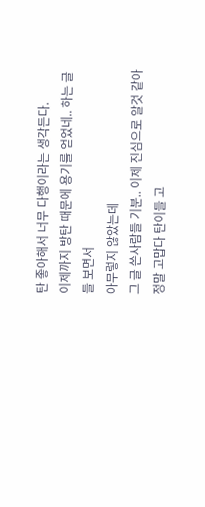탄 좋아해서 너무 다행이라는 생각든다.
이제까지 방탄 때문에 용기를 얻었네.. 하는 글들 보면서
아무렇지 않았는데
그 글 쓴사람들 기분.. 이제 진심으로 알것 같아
정말 고맙다 탄이들 고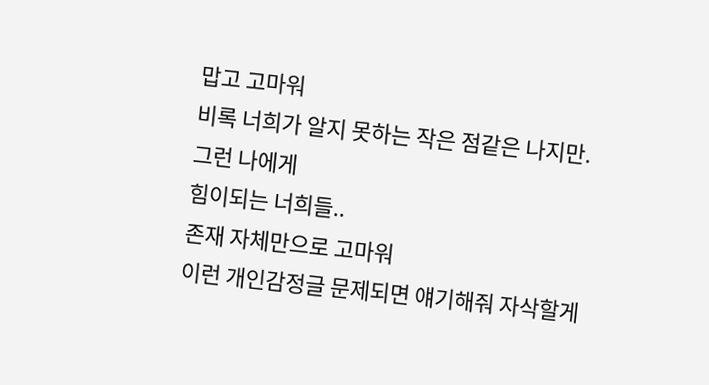맙고 고마워
비록 너희가 알지 못하는 작은 점같은 나지만.
그런 나에게
힘이되는 너희들..
존재 자체만으로 고마워
이런 개인감정글 문제되면 얘기해줘 자삭할게